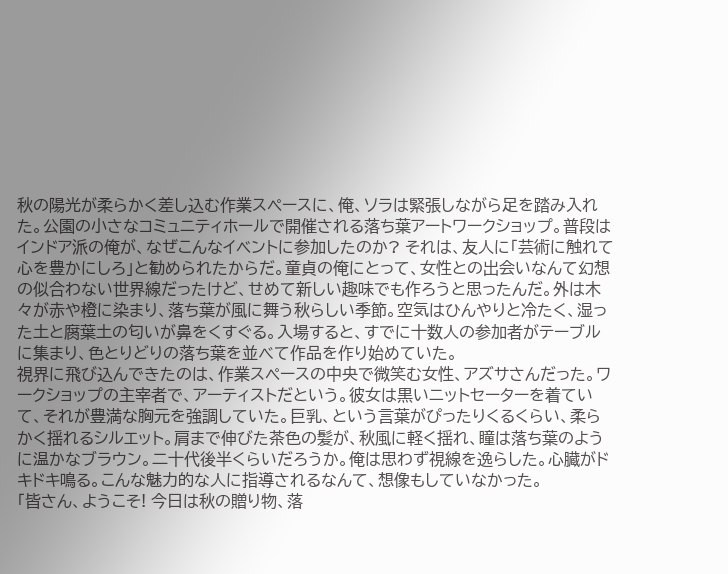秋の陽光が柔らかく差し込む作業スペースに、俺、ソラは緊張しながら足を踏み入れた。公園の小さなコミュニティホールで開催される落ち葉アートワークショップ。普段はインドア派の俺が、なぜこんなイベントに参加したのか? それは、友人に「芸術に触れて心を豊かにしろ」と勧められたからだ。童貞の俺にとって、女性との出会いなんて幻想の似合わない世界線だったけど、せめて新しい趣味でも作ろうと思ったんだ。外は木々が赤や橙に染まり、落ち葉が風に舞う秋らしい季節。空気はひんやりと冷たく、湿った土と腐葉土の匂いが鼻をくすぐる。入場すると、すでに十数人の参加者がテーブルに集まり、色とりどりの落ち葉を並べて作品を作り始めていた。
視界に飛び込んできたのは、作業スペースの中央で微笑む女性、アズサさんだった。ワークショップの主宰者で、アーティストだという。彼女は黒いニットセーターを着ていて、それが豊満な胸元を強調していた。巨乳、という言葉がぴったりくるくらい、柔らかく揺れるシルエット。肩まで伸びた茶色の髪が、秋風に軽く揺れ、瞳は落ち葉のように温かなブラウン。二十代後半くらいだろうか。俺は思わず視線を逸らした。心臓がドキドキ鳴る。こんな魅力的な人に指導されるなんて、想像もしていなかった。
「皆さん、ようこそ! 今日は秋の贈り物、落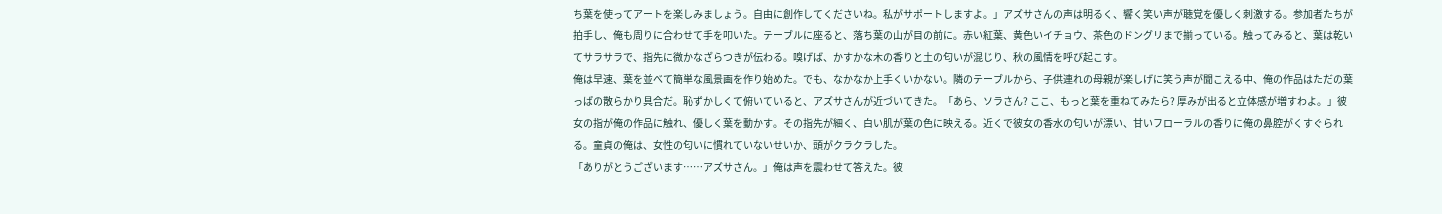ち葉を使ってアートを楽しみましょう。自由に創作してくださいね。私がサポートしますよ。」アズサさんの声は明るく、響く笑い声が聴覚を優しく刺激する。参加者たちが拍手し、俺も周りに合わせて手を叩いた。テーブルに座ると、落ち葉の山が目の前に。赤い紅葉、黄色いイチョウ、茶色のドングリまで揃っている。触ってみると、葉は乾いてサラサラで、指先に微かなざらつきが伝わる。嗅げば、かすかな木の香りと土の匂いが混じり、秋の風情を呼び起こす。
俺は早速、葉を並べて簡単な風景画を作り始めた。でも、なかなか上手くいかない。隣のテーブルから、子供連れの母親が楽しげに笑う声が聞こえる中、俺の作品はただの葉っぱの散らかり具合だ。恥ずかしくて俯いていると、アズサさんが近づいてきた。「あら、ソラさん? ここ、もっと葉を重ねてみたら? 厚みが出ると立体感が増すわよ。」彼女の指が俺の作品に触れ、優しく葉を動かす。その指先が細く、白い肌が葉の色に映える。近くで彼女の香水の匂いが漂い、甘いフローラルの香りに俺の鼻腔がくすぐられる。童貞の俺は、女性の匂いに慣れていないせいか、頭がクラクラした。
「ありがとうございます……アズサさん。」俺は声を震わせて答えた。彼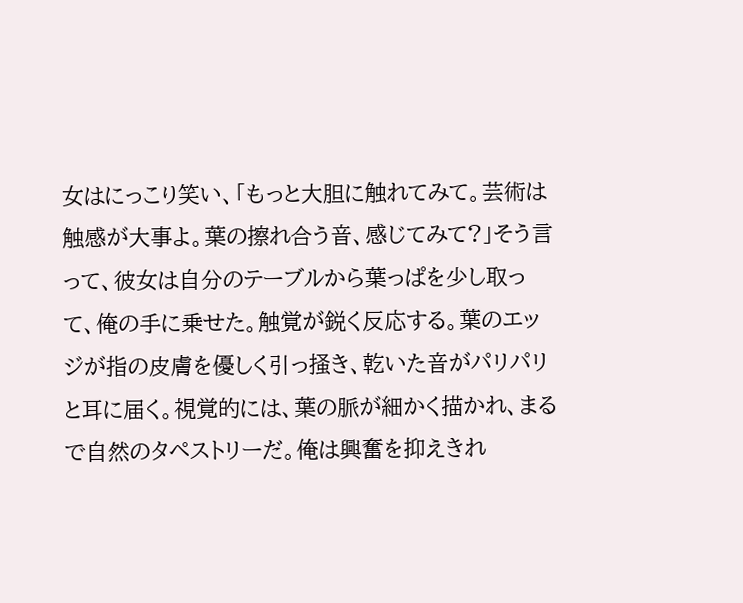女はにっこり笑い、「もっと大胆に触れてみて。芸術は触感が大事よ。葉の擦れ合う音、感じてみて?」そう言って、彼女は自分のテーブルから葉っぱを少し取って、俺の手に乗せた。触覚が鋭く反応する。葉のエッジが指の皮膚を優しく引っ掻き、乾いた音がパリパリと耳に届く。視覚的には、葉の脈が細かく描かれ、まるで自然のタペストリーだ。俺は興奮を抑えきれ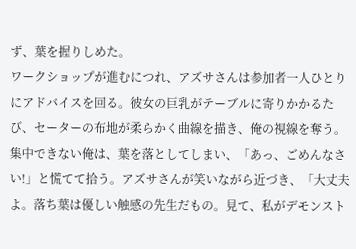ず、葉を握りしめた。
ワークショップが進むにつれ、アズサさんは参加者一人ひとりにアドバイスを回る。彼女の巨乳がテーブルに寄りかかるたび、セーターの布地が柔らかく曲線を描き、俺の視線を奪う。集中できない俺は、葉を落としてしまい、「あっ、ごめんなさい!」と慌てて拾う。アズサさんが笑いながら近づき、「大丈夫よ。落ち葉は優しい触感の先生だもの。見て、私がデモンスト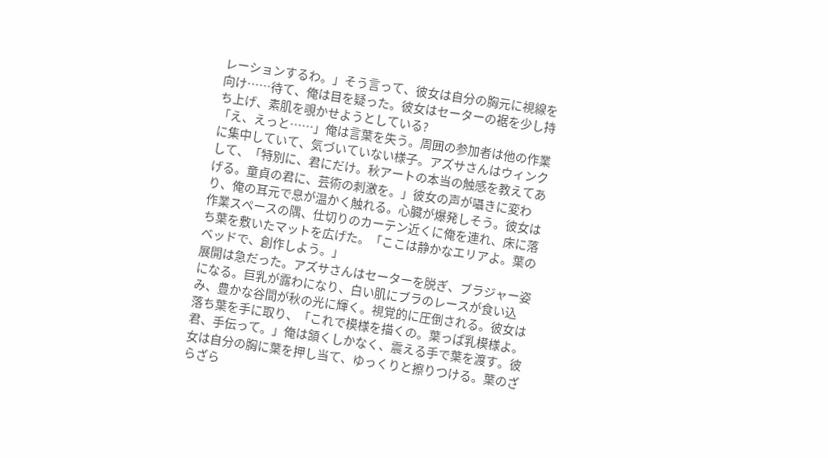レーションするわ。」そう言って、彼女は自分の胸元に視線を向け……待て、俺は目を疑った。彼女はセーターの裾を少し持ち上げ、素肌を覗かせようとしている?
「え、えっと……」俺は言葉を失う。周囲の参加者は他の作業に集中していて、気づいていない様子。アズサさんはウィンクして、「特別に、君にだけ。秋アートの本当の触感を教えてあげる。童貞の君に、芸術の刺激を。」彼女の声が囁きに変わり、俺の耳元で息が温かく触れる。心臓が爆発しそう。彼女は作業スペースの隅、仕切りのカーテン近くに俺を連れ、床に落ち葉を敷いたマットを広げた。「ここは静かなエリアよ。葉のベッドで、創作しよう。」
展開は急だった。アズサさんはセーターを脱ぎ、ブラジャー姿になる。巨乳が露わになり、白い肌にブラのレースが食い込み、豊かな谷間が秋の光に輝く。視覚的に圧倒される。彼女は落ち葉を手に取り、「これで模様を描くの。葉っぱ乳模様よ。君、手伝って。」俺は頷くしかなく、震える手で葉を渡す。彼女は自分の胸に葉を押し当て、ゆっくりと擦りつける。葉のざらざら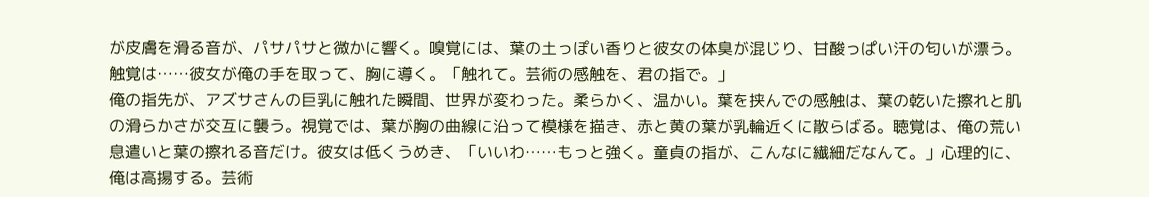が皮膚を滑る音が、パサパサと微かに響く。嗅覚には、葉の土っぽい香りと彼女の体臭が混じり、甘酸っぱい汗の匂いが漂う。触覚は……彼女が俺の手を取って、胸に導く。「触れて。芸術の感触を、君の指で。」
俺の指先が、アズサさんの巨乳に触れた瞬間、世界が変わった。柔らかく、温かい。葉を挟んでの感触は、葉の乾いた擦れと肌の滑らかさが交互に襲う。視覚では、葉が胸の曲線に沿って模様を描き、赤と黄の葉が乳輪近くに散らばる。聴覚は、俺の荒い息遣いと葉の擦れる音だけ。彼女は低くうめき、「いいわ……もっと強く。童貞の指が、こんなに繊細だなんて。」心理的に、俺は高揚する。芸術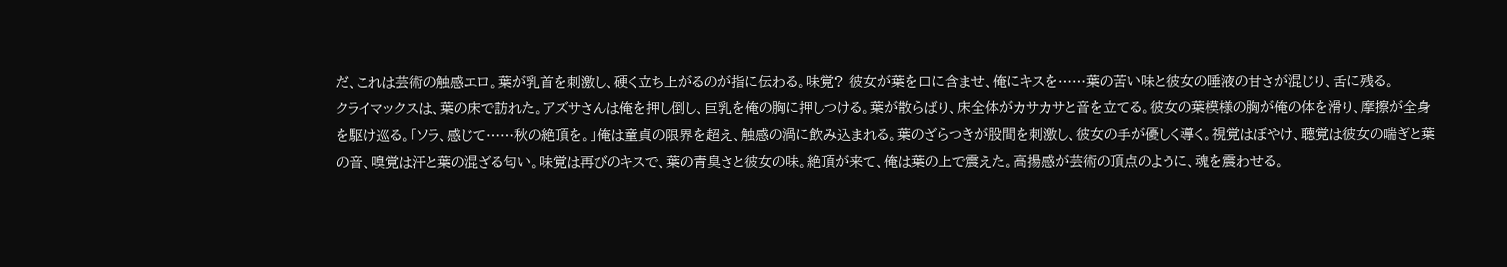だ、これは芸術の触感エロ。葉が乳首を刺激し、硬く立ち上がるのが指に伝わる。味覚? 彼女が葉を口に含ませ、俺にキスを……葉の苦い味と彼女の唾液の甘さが混じり、舌に残る。
クライマックスは、葉の床で訪れた。アズサさんは俺を押し倒し、巨乳を俺の胸に押しつける。葉が散らばり、床全体がカサカサと音を立てる。彼女の葉模様の胸が俺の体を滑り、摩擦が全身を駆け巡る。「ソラ、感じて……秋の絶頂を。」俺は童貞の限界を超え、触感の渦に飲み込まれる。葉のざらつきが股間を刺激し、彼女の手が優しく導く。視覚はぼやけ、聴覚は彼女の喘ぎと葉の音、嗅覚は汗と葉の混ざる匂い。味覚は再びのキスで、葉の青臭さと彼女の味。絶頂が来て、俺は葉の上で震えた。高揚感が芸術の頂点のように、魂を震わせる。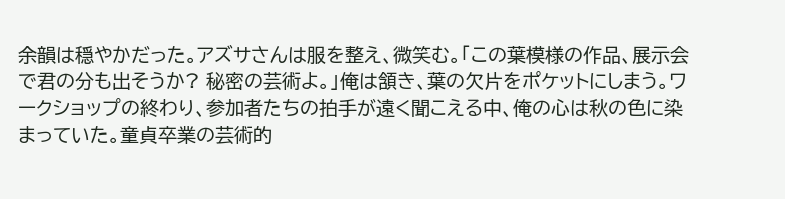余韻は穏やかだった。アズサさんは服を整え、微笑む。「この葉模様の作品、展示会で君の分も出そうか? 秘密の芸術よ。」俺は頷き、葉の欠片をポケットにしまう。ワークショップの終わり、参加者たちの拍手が遠く聞こえる中、俺の心は秋の色に染まっていた。童貞卒業の芸術的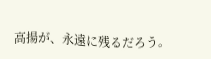高揚が、永遠に残るだろう。